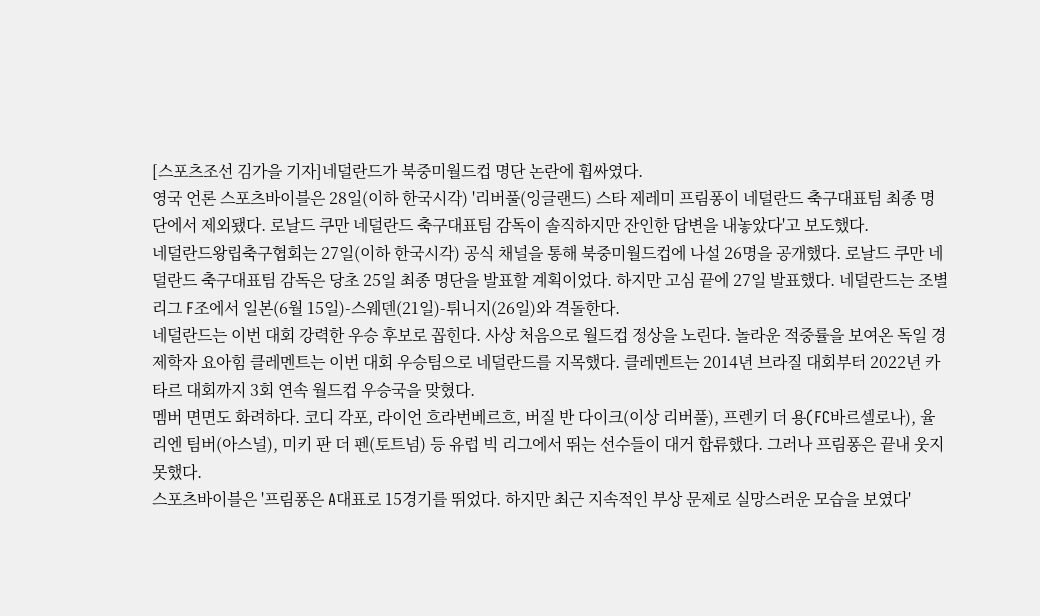[스포츠조선 김가을 기자]네덜란드가 북중미월드컵 명단 논란에 휩싸였다.
영국 언론 스포츠바이블은 28일(이하 한국시각) '리버풀(잉글랜드) 스타 제레미 프림퐁이 네덜란드 축구대표팀 최종 명단에서 제외됐다. 로날드 쿠만 네덜란드 축구대표팀 감독이 솔직하지만 잔인한 답변을 내놓았다'고 보도했다.
네덜란드왕립축구협회는 27일(이하 한국시각) 공식 채널을 통해 북중미월드컵에 나설 26명을 공개했다. 로날드 쿠만 네덜란드 축구대표팀 감독은 당초 25일 최종 명단을 발표할 계획이었다. 하지만 고심 끝에 27일 발표했다. 네덜란드는 조별리그 F조에서 일본(6월 15일)-스웨덴(21일)-튀니지(26일)와 격돌한다.
네덜란드는 이번 대회 강력한 우승 후보로 꼽힌다. 사상 처음으로 월드컵 정상을 노린다. 놀라운 적중률을 보여온 독일 경제학자 요아힘 클레멘트는 이번 대회 우승팀으로 네덜란드를 지목했다. 클레멘트는 2014년 브라질 대회부터 2022년 카타르 대회까지 3회 연속 월드컵 우승국을 맞혔다.
멤버 면면도 화려하다. 코디 각포, 라이언 흐라번베르흐, 버질 반 다이크(이상 리버풀), 프렌키 더 용(FC바르셀로나), 율리엔 팀버(아스널), 미키 판 더 펜(토트넘) 등 유럽 빅 리그에서 뛰는 선수들이 대거 합류했다. 그러나 프림퐁은 끝내 웃지 못했다.
스포츠바이블은 '프림퐁은 A대표로 15경기를 뛰었다. 하지만 최근 지속적인 부상 문제로 실망스러운 모습을 보였다'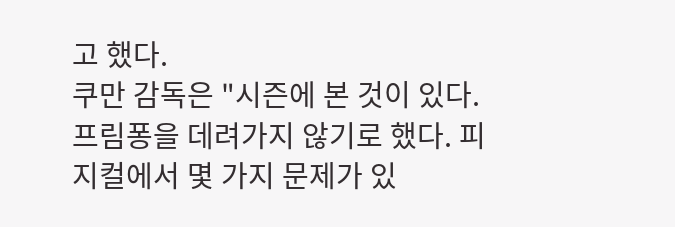고 했다.
쿠만 감독은 "시즌에 본 것이 있다. 프림퐁을 데려가지 않기로 했다. 피지컬에서 몇 가지 문제가 있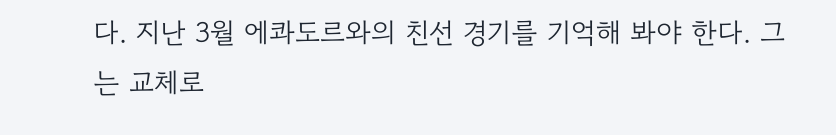다. 지난 3월 에콰도르와의 친선 경기를 기억해 봐야 한다. 그는 교체로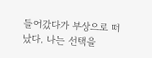들어갔다가 부상으로 떠났다. 나는 선택을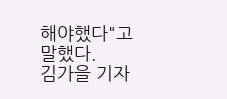해야했다"고 말했다.
김가을 기자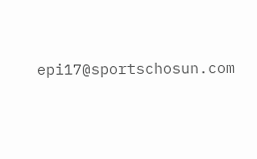epi17@sportschosun.com